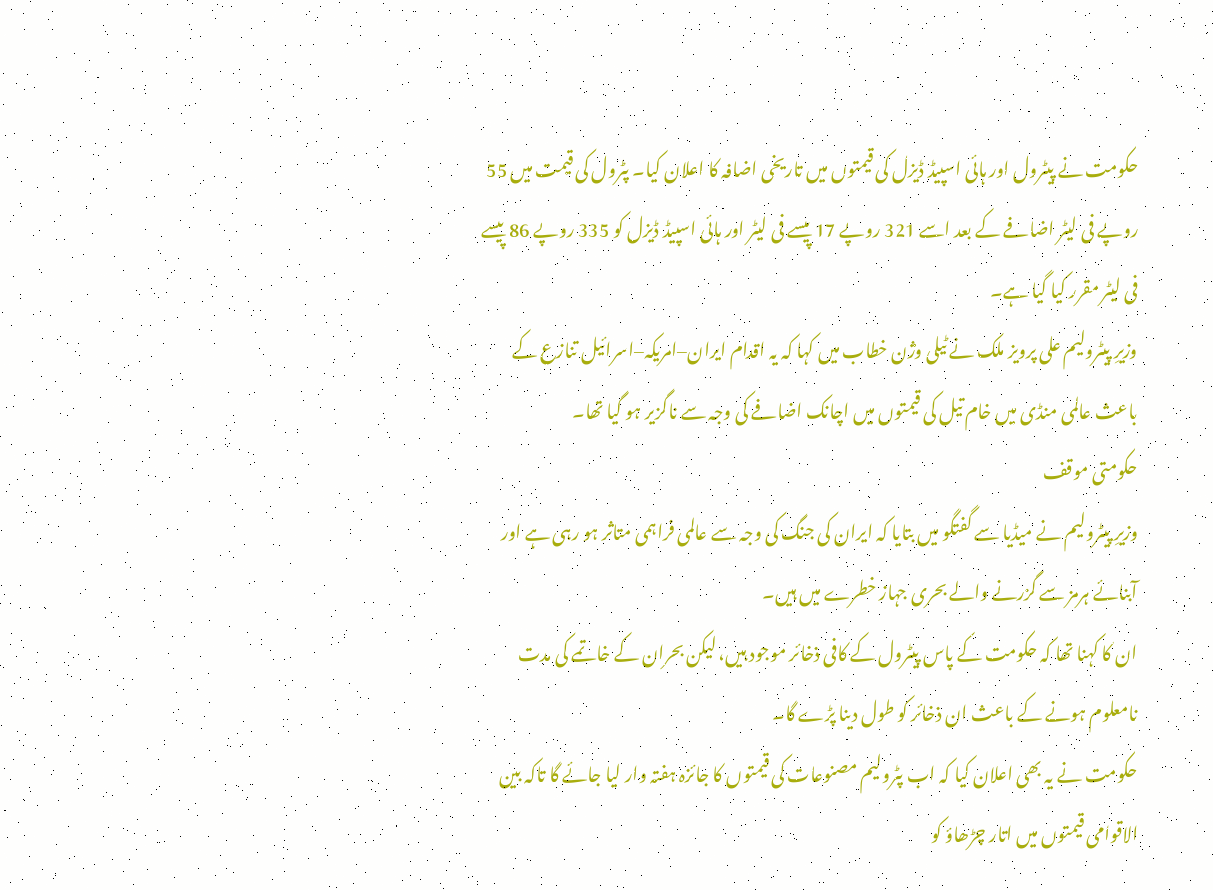حکومت نے پیٹرول اور ہائی اسپیڈ ڈیزل کی قیمتوں میں تاریخی اضافہ کا اعلان کیا۔ پٹرول کی قیمت میں 55 روپے فی لیٹر اضافے کے بعد اسے 321 روپے 17 پیسے فی لیٹر اور ہائی اسپیڈ ڈیزل کو 335 روپے 86 پیسے فی لیٹر مقرر کیا گیا ہے۔
وزیرِ پیٹرولیم علی پرویز ملک نے ٹیلی وژن خطاب میں کہا کہ یہ اقدام ایران–امریکہ–اسرائیل تنازع کے باعث عالمی منڈی میں خام تیل کی قیمتوں میں اچانک اضافے کی وجہ سے ناگزیر ہو گیا تھا۔
حکومتی موقف
وزیرِ پیٹرولیم نے میڈیا سے گفتگو میں بتایا کہ ایران کی جنگ کی وجہ سے عالمی فراہمی متاثر ہو رہی ہے اور آبنائے ہرمز سے گزرنے والے بحری جہاز خطرے میں ہیں۔
ان کا کہنا تھا کہ حکومت کے پاس پیٹرول کے کافی ذخائر موجود ہیں، لیکن بحران کے خاتمے کی مدت نامعلوم ہونے کے باعث ان ذخائر کو طول دینا پڑے گا۔
حکومت نے یہ بھی اعلان کیا کہ اب پٹرولیم مصنوعات کی قیمتوں کا جائزہ ہفتہ وار لیا جائے گا تاکہ بین الاقوامی قیمتوں میں اتار چڑھاؤ کو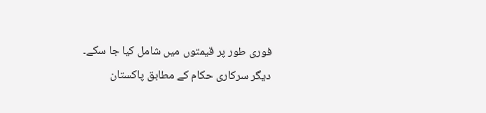فوری طور پر قیمتوں میں شامل کیا جا سکے۔
دیگر سرکاری حکام کے مطابق پاکستان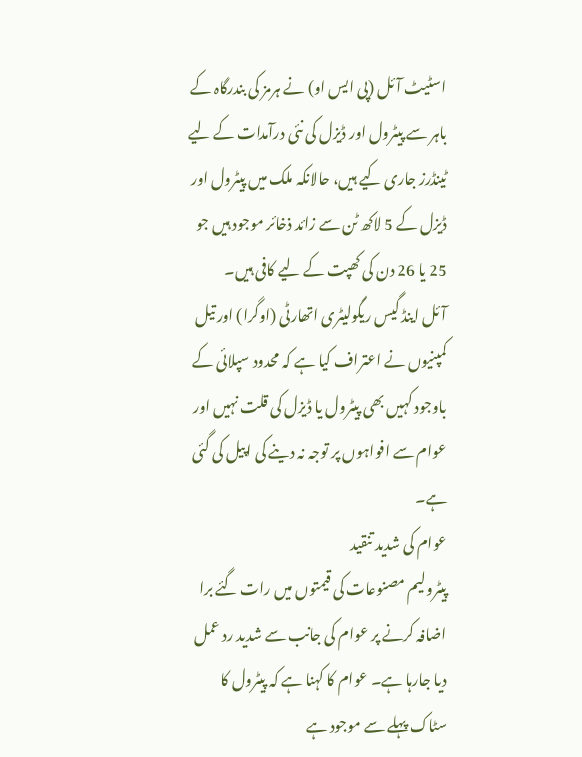اسٹیٹ آئل (پی ایس او) نے ہرمز کی بندرگاہ کے باہر سے پیٹرول اور ڈیزل کی نئی درآمدات کے لیے ٹینڈرز جاری کیے ہیں، حالانکہ ملک میں پیٹرول اور ڈیزل کے 5 لاکھ ٹن سے زائد ذخائر موجود ہیں جو 25 یا 26 دن کی کھپت کے لیے کافی ہیں۔
آئل اینڈ گیس ریگولیٹری اتھارٹی (اوگرا) اور تیل کمپنیوں نے اعتراف کیا ہے کہ محدود سپلائی کے باوجود کہیں بھی پیٹرول یا ڈیزل کی قلت نہیں اور عوام سے افواہوں پر توجہ نہ دینے کی اپیل کی گئی ہے۔
عوام کی شدید تنقید
پیٹرولیم مصنوعات کی قیمتوں میں رات گئے برا اضافہ کرنے پر عوام کی جانب سے شدید رد عمل دیا جارہا ہے۔ عوام کا کہنا ہے کہ پیٹرول کا سٹاک پہلے سے موجود ہے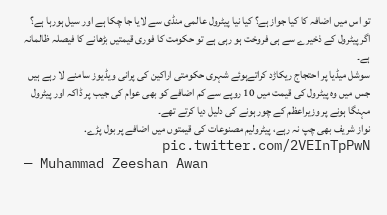تو اس میں اضافہ کا کیا جواز ہے؟ کیا نیا پیٹرول عالمی منڈی سے لایا جا چکا ہے اور سیل ہورہا ہے؟
اگر پیٹرول کے ذخیرے سے ہی فروخت ہو رہی ہے تو حکومت کا فوری قیمتیں بڑھانے کا فیصلہ ظالمانہ ہے۔
سوشل میڈیا پر احتجاج ریکاڑد کراتےہوئے شہری حکومتی اراکین کی پرانی ویڈیوز سامنے لا رہے ہیں جس میں وہ پیٹرول کی قیمت میں 10 روپے سے کم اضافے کو بھی عوام کی جیب پر ڈاکہ اور پیٹرول مہنگا ہونے پر وزیراعظم کے چور ہونے کی دلیل دیا کرتے تھے۔
نواز شریف بھی چپ نہ رہے، پیٹرولیم مصنوعات کی قیمتوں میں اضافے پر بول پڑے. pic.twitter.com/2VEInTpPwN
— Muhammad Zeeshan Awan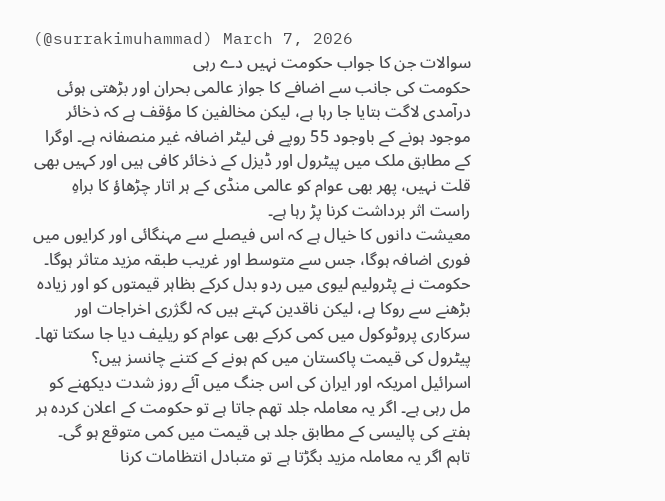(@surrakimuhammad) March 7, 2026
سوالات جن کا جواب حکومت نہیں دے رہی
حکومت کی جانب سے اضافے کا جواز عالمی بحران اور بڑھتی ہوئی درآمدی لاگت بتایا جا رہا ہے، لیکن مخالفین کا مؤقف ہے کہ ذخائر موجود ہونے کے باوجود 55 روپے فی لیٹر اضافہ غیر منصفانہ ہے۔ اوگرا کے مطابق ملک میں پیٹرول اور ڈیزل کے ذخائر کافی ہیں اور کہیں بھی قلت نہیں، پھر بھی عوام کو عالمی منڈی کے ہر اتار چڑھاؤ کا براہِ راست اثر برداشت کرنا پڑ رہا ہے۔
معیشت دانوں کا خیال ہے کہ اس فیصلے سے مہنگائی اور کرایوں میں فوری اضافہ ہوگا، جس سے متوسط اور غریب طبقہ مزید متاثر ہوگا۔
حکومت نے پٹرولیم لیوی میں ردو بدل کرکے بظاہر قیمتوں کو اور زیادہ بڑھنے سے روکا ہے، لیکن ناقدین کہتے ہیں کہ لگژری اخراجات اور سرکاری پروٹوکول میں کمی کرکے بھی عوام کو ریلیف دیا جا سکتا تھا۔
پیٹرول کی قیمت پاکستان میں کم ہونے کے کتنے چانسز ہیں؟
اسرائیل امریکہ اور ایران کی اس جنگ میں آئے روز شدت دیکھنے کو مل رہی ہے۔ اگر یہ معاملہ جلد تھم جاتا ہے تو حکومت کے اعلان کردہ ہر ہفتے کی پالیسی کے مطابق جلد ہی قیمت میں کمی متوقع ہو گی۔
تاہم اگر یہ معاملہ مزید بگڑتا ہے تو متبادل انتظامات کرنا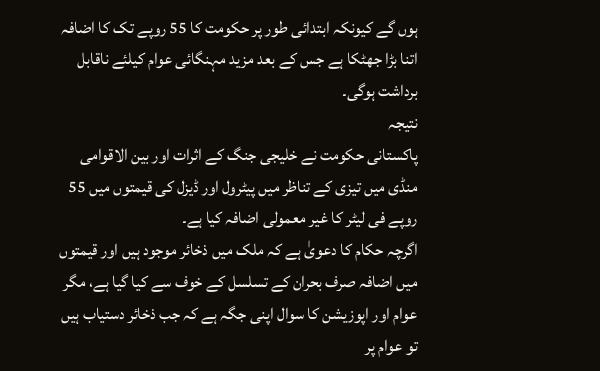ہوں گے کیونکہ ابتدائی طور پر حکومت کا 55 روپے تک کا اضافہ اتنا بڑا جھٹکا ہے جس کے بعد مزید مہنگائی عوام کیلئے ناقابل برداشت ہوگی۔
نتیجہ
پاکستانی حکومت نے خلیجی جنگ کے اثرات اور بین الاقوامی منڈی میں تیزی کے تناظر میں پیٹرول اور ڈیزل کی قیمتوں میں 55 روپے فی لیٹر کا غیر معمولی اضافہ کیا ہے۔
اگرچہ حکام کا دعویٰ ہے کہ ملک میں ذخائر موجود ہیں اور قیمتوں میں اضافہ صرف بحران کے تسلسل کے خوف سے کیا گیا ہے، مگر عوام اور اپوزیشن کا سوال اپنی جگہ ہے کہ جب ذخائر دستیاب ہیں تو عوام پر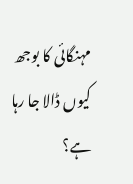مہنگائی کا بوجھ کیوں ڈالا جا رہا ہے؟